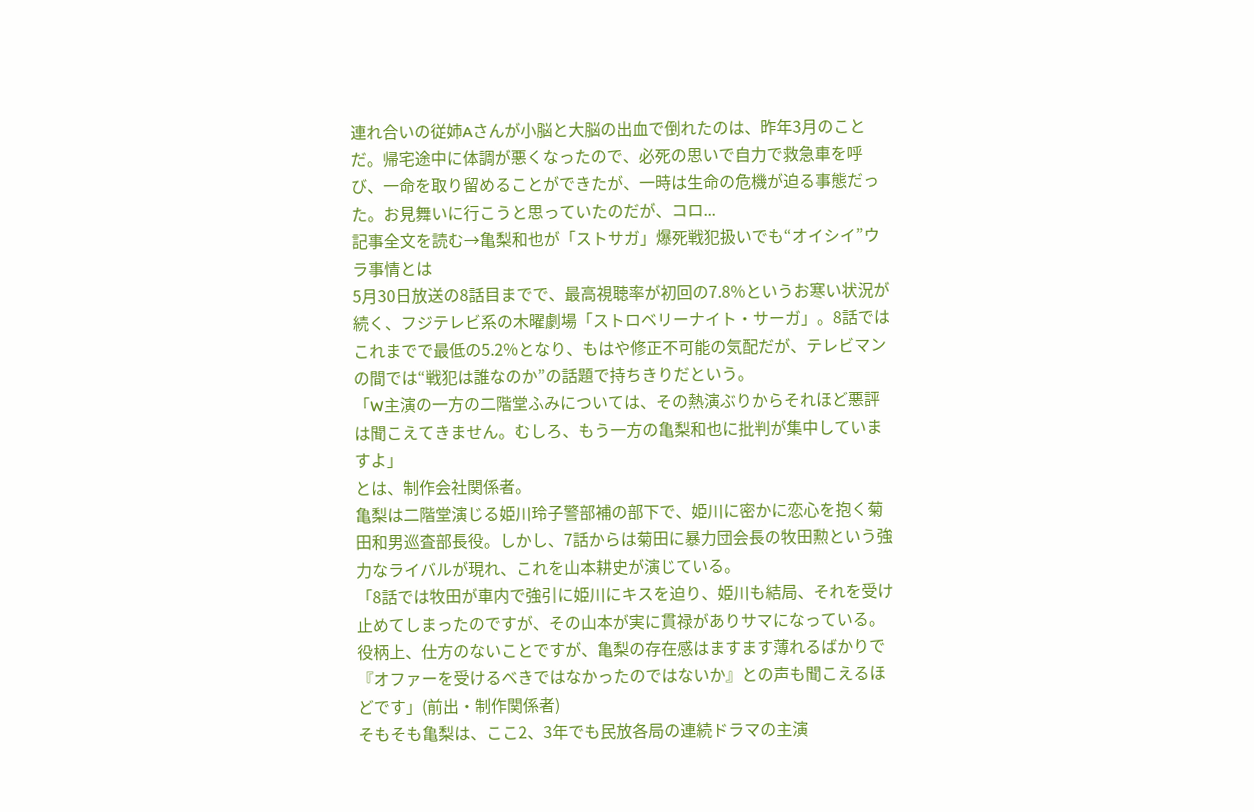連れ合いの従姉Aさんが小脳と大脳の出血で倒れたのは、昨年3月のことだ。帰宅途中に体調が悪くなったので、必死の思いで自力で救急車を呼び、一命を取り留めることができたが、一時は生命の危機が迫る事態だった。お見舞いに行こうと思っていたのだが、コロ...
記事全文を読む→亀梨和也が「ストサガ」爆死戦犯扱いでも“オイシイ”ウラ事情とは
5月30日放送の8話目までで、最高視聴率が初回の7.8%というお寒い状況が続く、フジテレビ系の木曜劇場「ストロベリーナイト・サーガ」。8話ではこれまでで最低の5.2%となり、もはや修正不可能の気配だが、テレビマンの間では“戦犯は誰なのか”の話題で持ちきりだという。
「W主演の一方の二階堂ふみについては、その熱演ぶりからそれほど悪評は聞こえてきません。むしろ、もう一方の亀梨和也に批判が集中していますよ」
とは、制作会社関係者。
亀梨は二階堂演じる姫川玲子警部補の部下で、姫川に密かに恋心を抱く菊田和男巡査部長役。しかし、7話からは菊田に暴力団会長の牧田勲という強力なライバルが現れ、これを山本耕史が演じている。
「8話では牧田が車内で強引に姫川にキスを迫り、姫川も結局、それを受け止めてしまったのですが、その山本が実に貫禄がありサマになっている。役柄上、仕方のないことですが、亀梨の存在感はますます薄れるばかりで『オファーを受けるべきではなかったのではないか』との声も聞こえるほどです」(前出・制作関係者)
そもそも亀梨は、ここ2、3年でも民放各局の連続ドラマの主演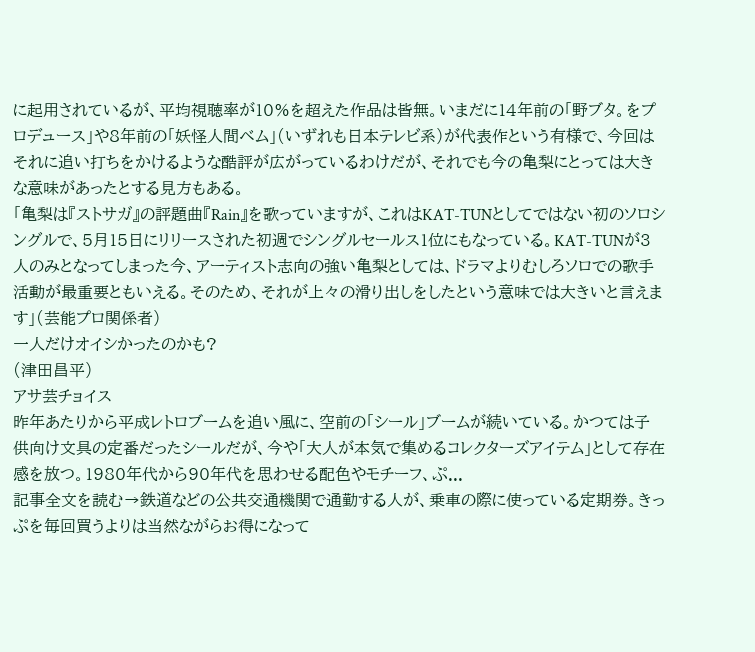に起用されているが、平均視聴率が10%を超えた作品は皆無。いまだに14年前の「野ブタ。をプロデュース」や8年前の「妖怪人間ベム」(いずれも日本テレビ系)が代表作という有様で、今回はそれに追い打ちをかけるような酷評が広がっているわけだが、それでも今の亀梨にとっては大きな意味があったとする見方もある。
「亀梨は『ストサガ』の評題曲『Rain』を歌っていますが、これはKAT-TUNとしてではない初のソロシングルで、5月15日にリリースされた初週でシングルセールス1位にもなっている。KAT-TUNが3人のみとなってしまった今、アーティスト志向の強い亀梨としては、ドラマよりむしろソロでの歌手活動が最重要ともいえる。そのため、それが上々の滑り出しをしたという意味では大きいと言えます」(芸能プロ関係者)
一人だけオイシかったのかも?
(津田昌平)
アサ芸チョイス
昨年あたりから平成レトロブームを追い風に、空前の「シール」ブームが続いている。かつては子供向け文具の定番だったシールだが、今や「大人が本気で集めるコレクターズアイテム」として存在感を放つ。1980年代から90年代を思わせる配色やモチーフ、ぷ...
記事全文を読む→鉄道などの公共交通機関で通勤する人が、乗車の際に使っている定期券。きっぷを毎回買うよりは当然ながらお得になって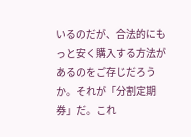いるのだが、合法的にもっと安く購入する方法があるのをご存じだろうか。それが「分割定期券」だ。これ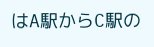はA駅からC駅の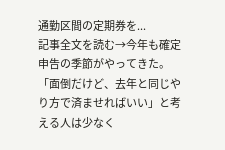通勤区間の定期券を...
記事全文を読む→今年も確定申告の季節がやってきた。「面倒だけど、去年と同じやり方で済ませればいい」と考える人は少なく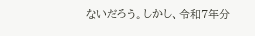ないだろう。しかし、令和7年分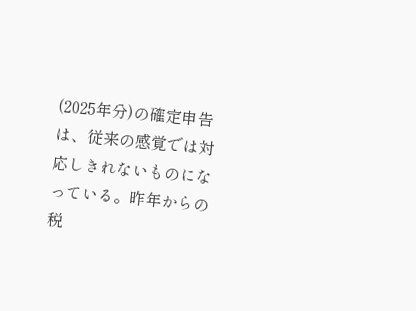(2025年分)の確定申告は、従来の感覚では対応しきれないものになっている。昨年からの税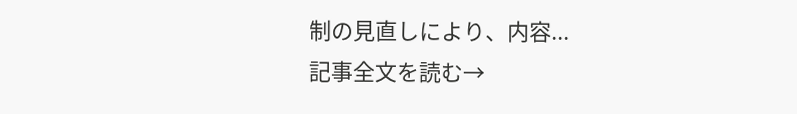制の見直しにより、内容...
記事全文を読む→